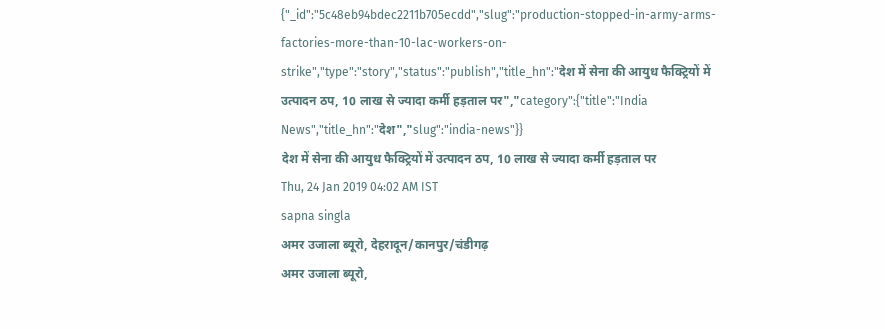{"_id":"5c48eb94bdec2211b705ecdd","slug":"production-stopped-in-army-arms-factories-more-than-10-lac-workers-on-strike","type":"story","status":"publish","title_hn":"देश में सेना की आयुध फैक्ट्रियों में उत्पादन ठप, 10 लाख से ज्यादा कर्मी हड़ताल पर","category":{"title":"India News","title_hn":"देश","slug":"india-news"}}
देश में सेना की आयुध फैक्ट्रियों में उत्पादन ठप, 10 लाख से ज्यादा कर्मी हड़ताल पर
Thu, 24 Jan 2019 04:02 AM IST
sapna singla
अमर उजाला ब्यूरो, देहरादून/कानपुर/चंडीगढ़
अमर उजाला ब्यूरो,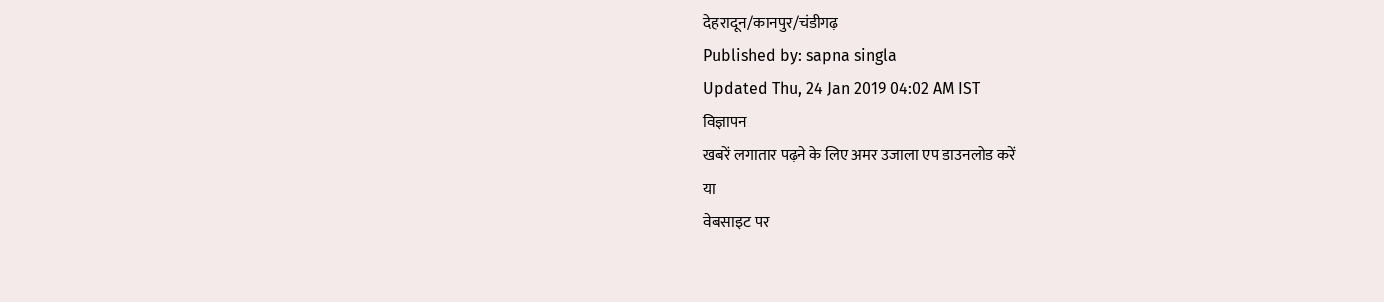देहरादून/कानपुर/चंडीगढ़
Published by: sapna singla
Updated Thu, 24 Jan 2019 04:02 AM IST
विज्ञापन
खबरें लगातार पढ़ने के लिए अमर उजाला एप डाउनलोड करें
या
वेबसाइट पर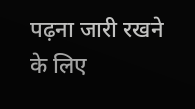पढ़ना जारी रखने के लिए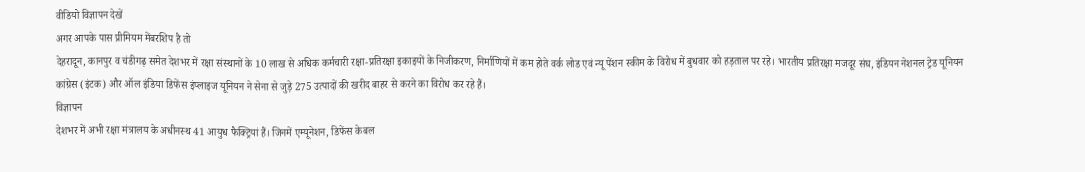वीडियो विज्ञापन देखें
अगर आपके पास प्रीमियम मेंबरशिप है तो
देहरादून, कानपुर व चंडीगढ़ समेत देशभर में रक्षा संस्थानों के 10 लाख से अधिक कर्मचारी रक्षा-प्रतिरक्षा इकाइयों के निजीकरण, निर्माणियों में कम होते वर्क लोड एवं न्यू पेंशन स्कीम के विरोध में बुधवार को हड़ताल पर रहे। भारतीय प्रतिरक्षा मजदूर संघ, इंडियन नेशनल ट्रेड यूनियन कांग्रेस (इंटक) और ऑल इंडिया डिफेंस इंप्लाइज यूनियन ने सेना से जुड़े 275 उत्पादों की खरीद बाहर से करने का विरोध कर रहे हैं।
विज्ञापन
देशभर में अभी रक्षा मंत्रालय के अधीनस्थ 41 आयुध फैक्ट्रियां हैं। जिनमें एम्यूनेशन, डिफेंस केबल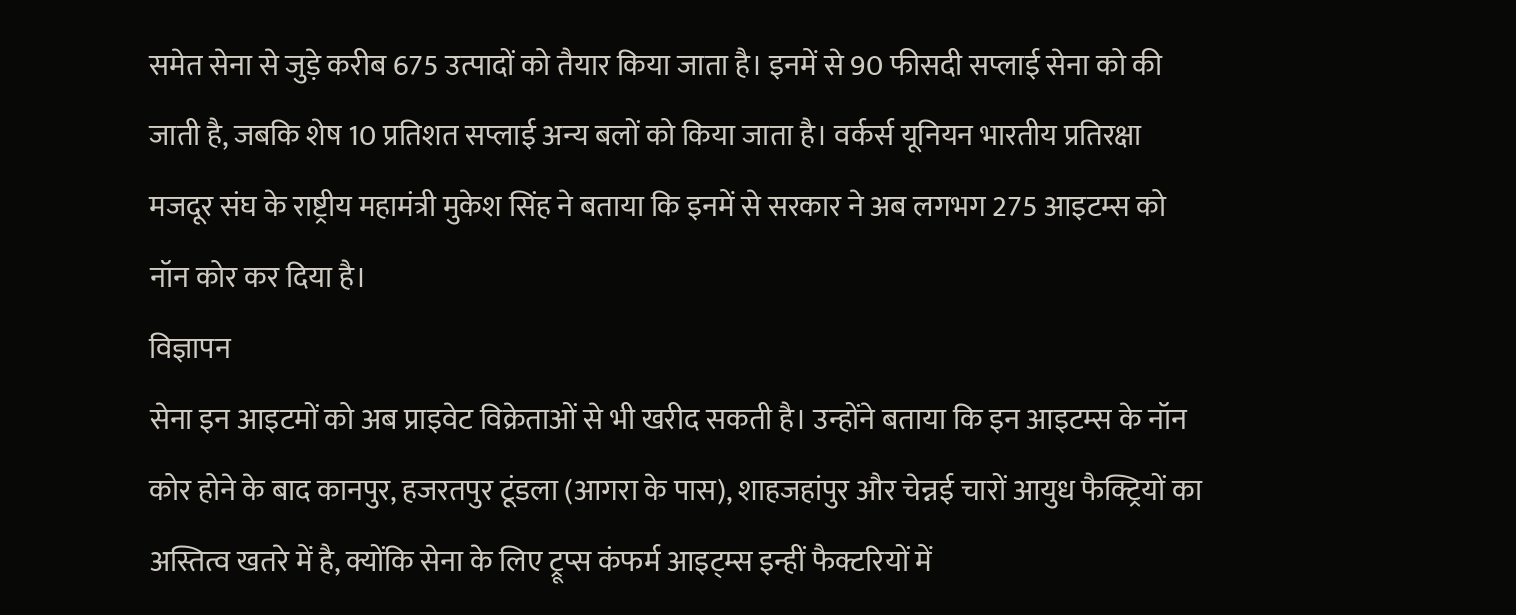समेत सेना से जुड़े करीब 675 उत्पादों को तैयार किया जाता है। इनमें से 90 फीसदी सप्लाई सेना को की जाती है, जबकि शेष 10 प्रतिशत सप्लाई अन्य बलों को किया जाता है। वर्कर्स यूनियन भारतीय प्रतिरक्षा मजदूर संघ के राष्ट्रीय महामंत्री मुकेश सिंह ने बताया कि इनमें से सरकार ने अब लगभग 275 आइटम्स को नॉन कोर कर दिया है।
विज्ञापन
सेना इन आइटमों को अब प्राइवेट विक्रेताओं से भी खरीद सकती है। उन्होंने बताया कि इन आइटम्स के नॉन कोर होने के बाद कानपुर, हजरतपुर टूंडला (आगरा के पास), शाहजहांपुर और चेन्नई चारों आयुध फैक्ट्रियों का अस्तित्व खतरे में है, क्योंकि सेना के लिए ट्रूप्स कंफर्म आइट्म्स इन्हीं फैक्टरियों में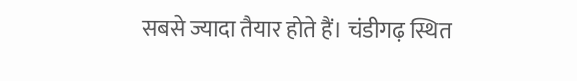सबसे ज्यादा तैयार होते हैं। चंडीगढ़ स्थित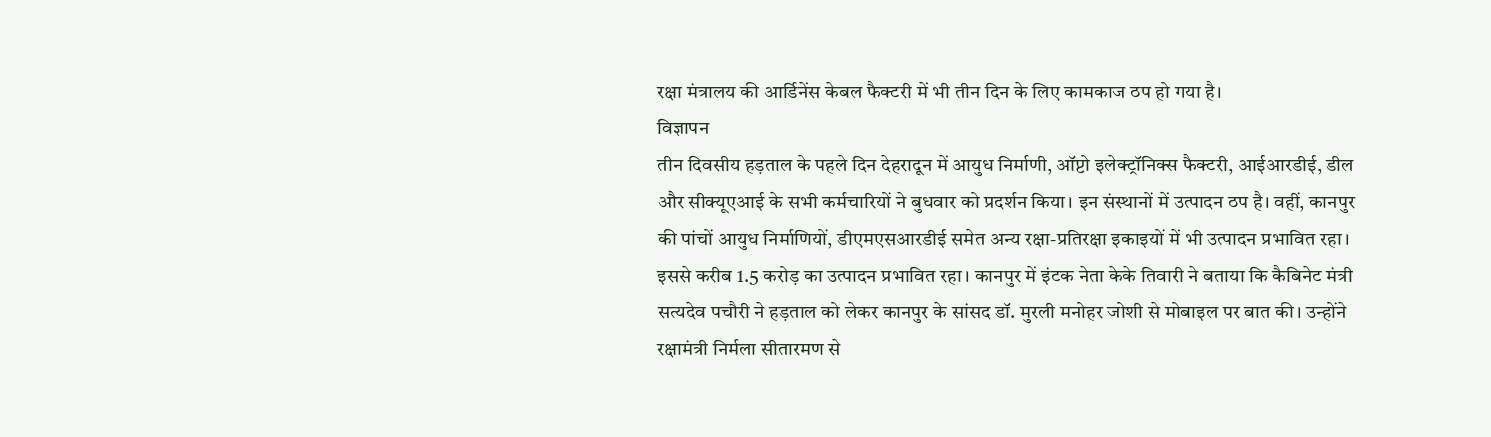रक्षा मंत्रालय की आर्डिनेंस केबल फैक्टरी में भी तीन दिन के लिए कामकाज ठप हो गया है।
विज्ञापन
तीन दिवसीय हड़ताल के पहले दिन देहरादून में आयुध निर्माणी, ऑप्टो इलेक्ट्रॉनिक्स फैक्टरी, आईआरडीई, डील और सीक्यूएआई के सभी कर्मचारियों ने बुधवार को प्रदर्शन किया। इन संस्थानों में उत्पादन ठप है। वहीं, कानपुर की पांचों आयुध निर्माणियों, डीएमएसआरडीई समेत अन्य रक्षा-प्रतिरक्षा इकाइयों में भी उत्पादन प्रभावित रहा।
इससे करीब 1.5 करोड़ का उत्पादन प्रभावित रहा। कानपुर में इंटक नेता केके तिवारी ने बताया कि कैबिनेट मंत्री सत्यदेव पचौरी ने हड़ताल को लेकर कानपुर के सांसद डॉ. मुरली मनोहर जोशी से मोबाइल पर बात की। उन्होंने रक्षामंत्री निर्मला सीतारमण से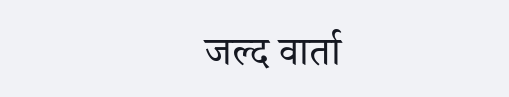जल्द वार्ता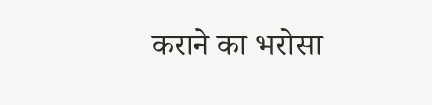कराने का भरोसा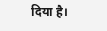दिया है।